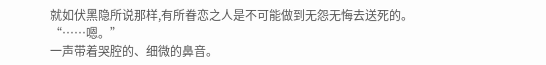就如伏黑隐所说那样,有所眷恋之人是不可能做到无怨无悔去送死的。
“……嗯。”
一声带着哭腔的、细微的鼻音。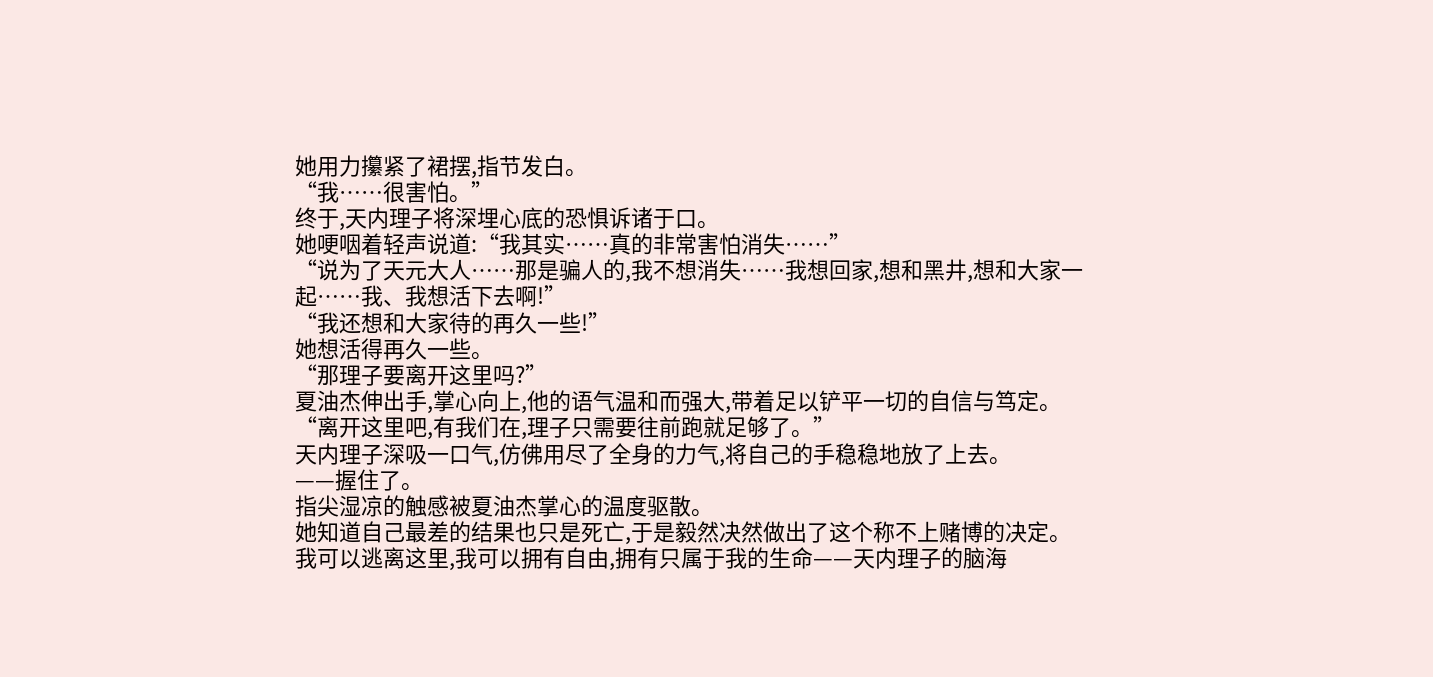她用力攥紧了裙摆,指节发白。
“我……很害怕。”
终于,天内理子将深埋心底的恐惧诉诸于口。
她哽咽着轻声说道:“我其实……真的非常害怕消失……”
“说为了天元大人……那是骗人的,我不想消失……我想回家,想和黑井,想和大家一起……我、我想活下去啊!”
“我还想和大家待的再久一些!”
她想活得再久一些。
“那理子要离开这里吗?”
夏油杰伸出手,掌心向上,他的语气温和而强大,带着足以铲平一切的自信与笃定。
“离开这里吧,有我们在,理子只需要往前跑就足够了。”
天内理子深吸一口气,仿佛用尽了全身的力气,将自己的手稳稳地放了上去。
——握住了。
指尖湿凉的触感被夏油杰掌心的温度驱散。
她知道自己最差的结果也只是死亡,于是毅然决然做出了这个称不上赌博的决定。
我可以逃离这里,我可以拥有自由,拥有只属于我的生命——天内理子的脑海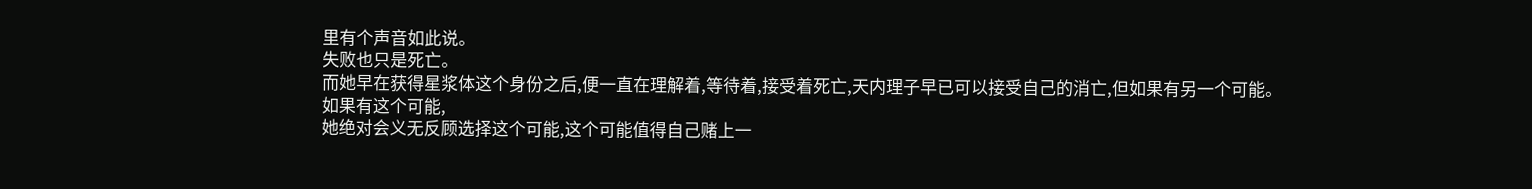里有个声音如此说。
失败也只是死亡。
而她早在获得星浆体这个身份之后,便一直在理解着,等待着,接受着死亡,天内理子早已可以接受自己的消亡,但如果有另一个可能。
如果有这个可能,
她绝对会义无反顾选择这个可能,这个可能值得自己赌上一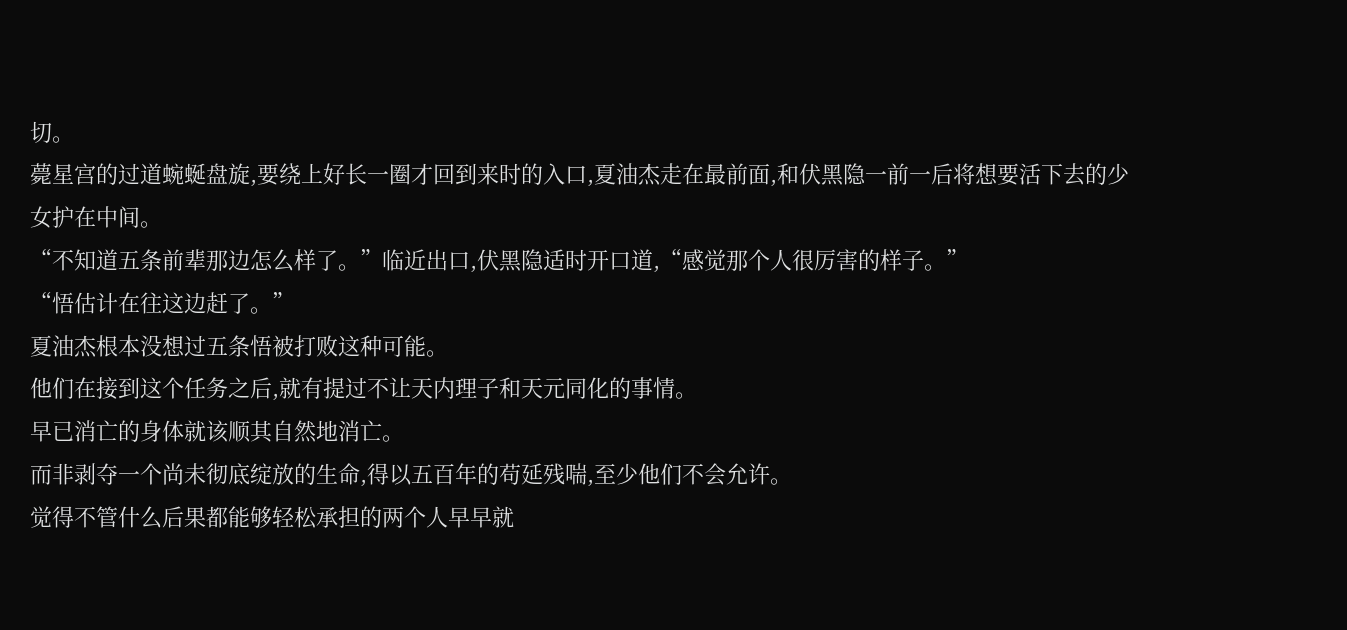切。
薨星宫的过道蜿蜒盘旋,要绕上好长一圈才回到来时的入口,夏油杰走在最前面,和伏黑隐一前一后将想要活下去的少女护在中间。
“不知道五条前辈那边怎么样了。”临近出口,伏黑隐适时开口道,“感觉那个人很厉害的样子。”
“悟估计在往这边赶了。”
夏油杰根本没想过五条悟被打败这种可能。
他们在接到这个任务之后,就有提过不让天内理子和天元同化的事情。
早已消亡的身体就该顺其自然地消亡。
而非剥夺一个尚未彻底绽放的生命,得以五百年的苟延残喘,至少他们不会允许。
觉得不管什么后果都能够轻松承担的两个人早早就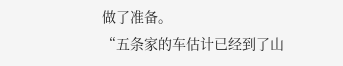做了准备。
“五条家的车估计已经到了山